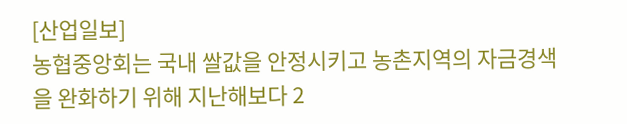[산업일보]
농협중앙회는 국내 쌀값을 안정시키고 농촌지역의 자금경색을 완화하기 위해 지난해보다 2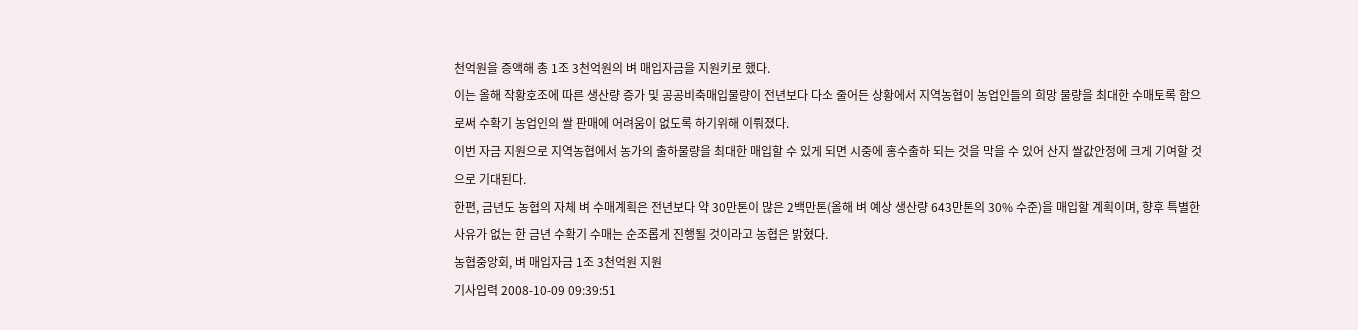천억원을 증액해 총 1조 3천억원의 벼 매입자금을 지원키로 했다.
이는 올해 작황호조에 따른 생산량 증가 및 공공비축매입물량이 전년보다 다소 줄어든 상황에서 지역농협이 농업인들의 희망 물량을 최대한 수매토록 함으로써 수확기 농업인의 쌀 판매에 어려움이 없도록 하기위해 이뤄졌다.
이번 자금 지원으로 지역농협에서 농가의 출하물량을 최대한 매입할 수 있게 되면 시중에 홍수출하 되는 것을 막을 수 있어 산지 쌀값안정에 크게 기여할 것으로 기대된다.
한편, 금년도 농협의 자체 벼 수매계획은 전년보다 약 30만톤이 많은 2백만톤(올해 벼 예상 생산량 643만톤의 30% 수준)을 매입할 계획이며, 향후 특별한 사유가 없는 한 금년 수확기 수매는 순조롭게 진행될 것이라고 농협은 밝혔다.
농협중앙회, 벼 매입자금 1조 3천억원 지원
기사입력 2008-10-09 09:39:51